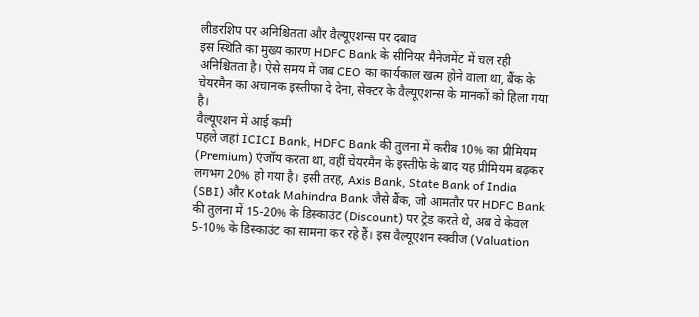लीडरशिप पर अनिश्चितता और वैल्यूएशन्स पर दबाव
इस स्थिति का मुख्य कारण HDFC Bank के सीनियर मैनेजमेंट में चल रही अनिश्चितता है। ऐसे समय में जब CEO का कार्यकाल खत्म होने वाला था, बैंक के चेयरमैन का अचानक इस्तीफा दे देना, सेक्टर के वैल्यूएशन्स के मानकों को हिला गया है।
वैल्यूएशन में आई कमी
पहले जहां ICICI Bank, HDFC Bank की तुलना में करीब 10% का प्रीमियम (Premium) एंजॉय करता था, वहीं चेयरमैन के इस्तीफे के बाद यह प्रीमियम बढ़कर लगभग 20% हो गया है। इसी तरह, Axis Bank, State Bank of India (SBI) और Kotak Mahindra Bank जैसे बैंक, जो आमतौर पर HDFC Bank की तुलना में 15-20% के डिस्काउंट (Discount) पर ट्रेड करते थे, अब वे केवल 5-10% के डिस्काउंट का सामना कर रहे हैं। इस वैल्यूएशन स्क्वीज (Valuation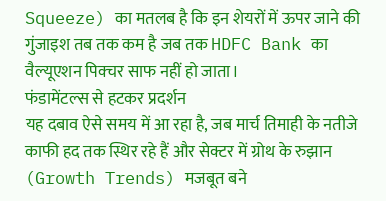Squeeze) का मतलब है कि इन शेयरों में ऊपर जाने की गुंजाइश तब तक कम है जब तक HDFC Bank का वैल्यूएशन पिक्चर साफ नहीं हो जाता।
फंडामेंटल्स से हटकर प्रदर्शन
यह दबाव ऐसे समय में आ रहा है, जब मार्च तिमाही के नतीजे काफी हद तक स्थिर रहे हैं और सेक्टर में ग्रोथ के रुझान (Growth Trends) मजबूत बने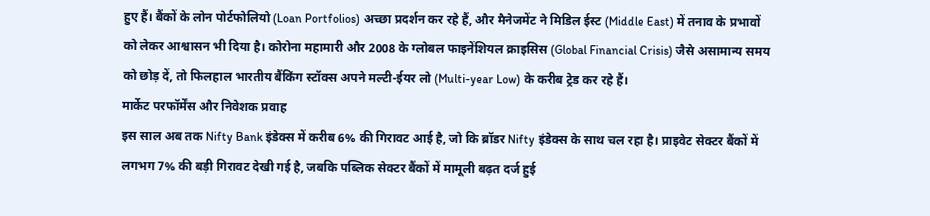हुए हैं। बैंकों के लोन पोर्टफोलियो (Loan Portfolios) अच्छा प्रदर्शन कर रहे हैं, और मैनेजमेंट ने मिडिल ईस्ट (Middle East) में तनाव के प्रभावों को लेकर आश्वासन भी दिया है। कोरोना महामारी और 2008 के ग्लोबल फाइनेंशियल क्राइसिस (Global Financial Crisis) जैसे असामान्य समय को छोड़ दें, तो फिलहाल भारतीय बैंकिंग स्टॉक्स अपने मल्टी-ईयर लो (Multi-year Low) के करीब ट्रेड कर रहे हैं।
मार्केट परफॉर्मेंस और निवेशक प्रवाह
इस साल अब तक Nifty Bank इंडेक्स में करीब 6% की गिरावट आई है, जो कि ब्रॉडर Nifty इंडेक्स के साथ चल रहा है। प्राइवेट सेक्टर बैंकों में लगभग 7% की बड़ी गिरावट देखी गई है, जबकि पब्लिक सेक्टर बैंकों में मामूली बढ़त दर्ज हुई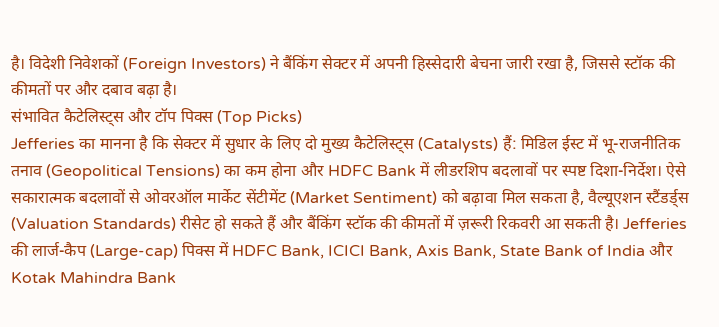है। विदेशी निवेशकों (Foreign Investors) ने बैंकिंग सेक्टर में अपनी हिस्सेदारी बेचना जारी रखा है, जिससे स्टॉक की कीमतों पर और दबाव बढ़ा है।
संभावित कैटेलिस्ट्स और टॉप पिक्स (Top Picks)
Jefferies का मानना है कि सेक्टर में सुधार के लिए दो मुख्य कैटेलिस्ट्स (Catalysts) हैं: मिडिल ईस्ट में भू-राजनीतिक तनाव (Geopolitical Tensions) का कम होना और HDFC Bank में लीडरशिप बदलावों पर स्पष्ट दिशा-निर्देश। ऐसे सकारात्मक बदलावों से ओवरऑल मार्केट सेंटीमेंट (Market Sentiment) को बढ़ावा मिल सकता है, वैल्यूएशन स्टैंडर्ड्स (Valuation Standards) रीसेट हो सकते हैं और बैंकिंग स्टॉक की कीमतों में ज़रूरी रिकवरी आ सकती है। Jefferies की लार्ज-कैप (Large-cap) पिक्स में HDFC Bank, ICICI Bank, Axis Bank, State Bank of India और Kotak Mahindra Bank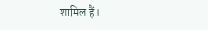शामिल हैं।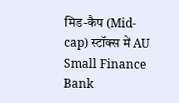मिड-कैप (Mid-cap) स्टॉक्स में AU Small Finance Bank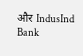और IndusInd Bank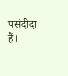पसंदीदा हैं।